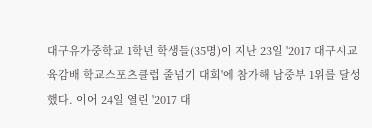대구유가중학교 1학년 학생들(35명)이 지난 23일 '2017 대구시교육감배 학교스포츠클럽 줄넘기 대회'에 참가해 남중부 1위를 달성했다. 이어 24일 열린 '2017 대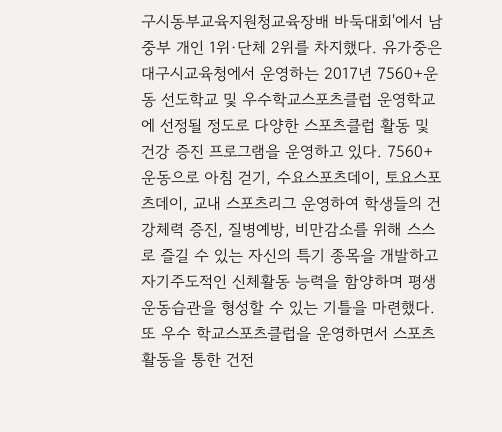구시동부교육지원청교육장배 바둑대회'에서 남중부 개인 1위·단체 2위를 차지했다. 유가중은 대구시교육청에서 운영하는 2017년 7560+운동 선도학교 및 우수학교스포츠클럽 운영학교에 선정될 정도로 다양한 스포츠클럽 활동 및 건강 증진 프로그램을 운영하고 있다. 7560+운동으로 아침 걷기, 수요스포츠데이, 토요스포츠데이, 교내 스포츠리그 운영하여 학생들의 건강체력 증진, 질병예방, 비만감소를 위해 스스로 즐길 수 있는 자신의 특기 종목을 개발하고 자기주도적인 신체활동 능력을 함양하며 평생운동습관을 형성할 수 있는 기틀을 마련했다. 또 우수 학교스포츠클럽을 운영하면서 스포츠활동을 통한 건전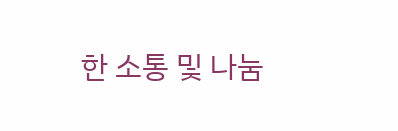한 소통 및 나눔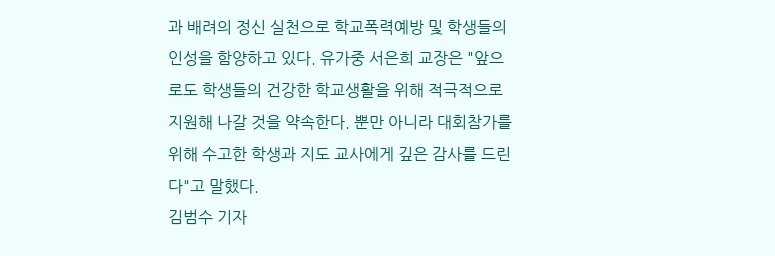과 배려의 정신 실천으로 학교폭력예방 및 학생들의 인성을 함양하고 있다. 유가중 서은희 교장은 "앞으로도 학생들의 건강한 학교생활을 위해 적극적으로 지원해 나갈 것을 약속한다. 뿐만 아니라 대회참가를 위해 수고한 학생과 지도 교사에게 깊은 감사를 드린다"고 말했다.
김범수 기자